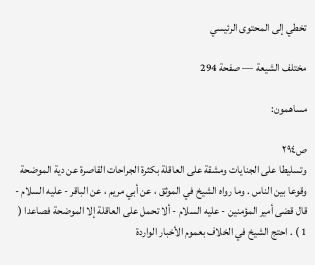تخطي إلى المحتوى الرئيسي

مختلف الشيعة — صفحة 294

مساهمون:

ص٢٩٤
وتسليطا على الجنايات ومشقة على العاقلة بكثرة الجراحات القاصرة عن دية الموضحة وقوعا بين الناس . وما رواه الشيخ في الموثق ، عن أبي مريم ، عن الباقر - عليه السلام - قال قضى أمير المؤمنين - عليه السلام - ألا تحمل على العاقلة إلا الموضحة فصاعدا ( 1 ) . احتج الشيخ في الخلاف بعموم الأخبار الواردة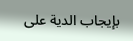بإيجاب الدية على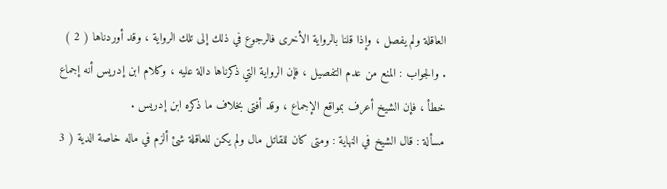العاقلة ولم يفصل ، وإذا قلنا بالرواية الأخرى فالرجوع في ذلك إلى تلك الرواية ، وقد أوردناها ( 2 ) . والجواب : المنع من عدم التفصيل ، فإن الرواية التي ذكرناها دالة عليه ، وكلام ابن إدريس أنه إجماع خطأ ، فإن الشيخ أعرف بمواقع الإجماع ، وقد أفتى بخلاف ما ذكره ابن إدريس .
مسألة : قال الشيخ في النهاية : ومتى كان للقاتل مال ولم يكن للعاقلة شئ ألزم في ماله خاصة الدية ( 3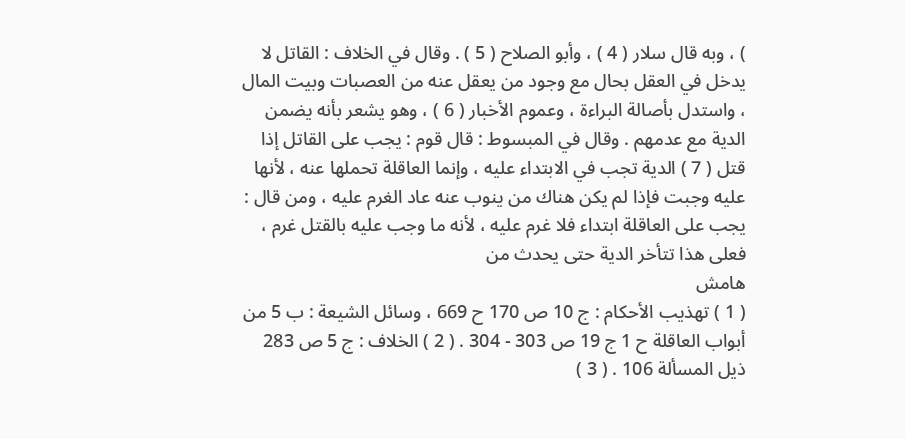) ، وبه قال سلار ( 4 ) ، وأبو الصلاح ( 5 ) . وقال في الخلاف : القاتل لا يدخل في العقل بحال مع وجود من يعقل عنه من العصبات وبيت المال ، واستدل بأصالة البراءة ، وعموم الأخبار ( 6 ) ، وهو يشعر بأنه يضمن الدية مع عدمهم . وقال في المبسوط : قال قوم : يجب على القاتل إذا قتل ( 7 ) الدية تجب في الابتداء عليه ، وإنما العاقلة تحملها عنه ، لأنها عليه وجبت فإذا لم يكن هناك من ينوب عنه عاد الغرم عليه ، ومن قال : يجب على العاقلة ابتداء فلا غرم عليه ، لأنه ما وجب عليه بالقتل غرم ، فعلى هذا تتأخر الدية حتى يحدث من
هامش
( 1 ) تهذيب الأحكام : ج 10 ص 170 ح 669 ، وسائل الشيعة : ب 5 من أبواب العاقلة ح 1 ج 19 ص 303 - 304 . ( 2 ) الخلاف : ج 5 ص 283 ذيل المسألة 106 . ( 3 )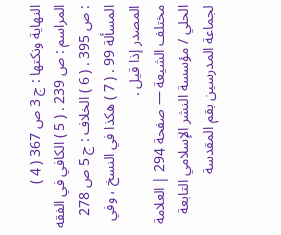النهاية ونكتها : ج 3 ص 367 ( 4 ) المراسم : ص 239 . ( 5 ) الكافي في الفقه : ص 395 . ( 6 ) الخلاف : ج 5 ص 278 المسألة 99 . ( 7 ) هكذا في النسخ ، وفي المصدر إذا قيل .
مختلف الشيعة — صفحة 294 | العلامة الحلي / مؤسسة النشر الإسلامي التابعة لجماعة المدرسين بقم المقدسة